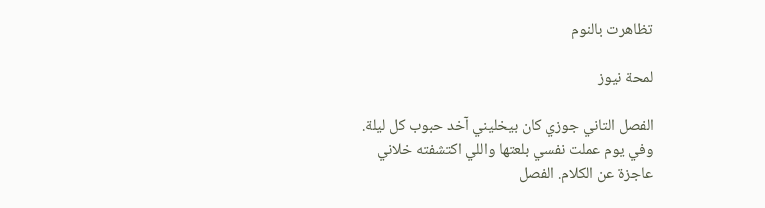تظاهرت بالنوم

لمحة نيوز

الفصل التاني جوزي كان بيخليني آخد حبوب كل ليلة. وفي يوم عملت نفسي بلعتها واللي اكتشفته خلاني عاجزة عن الكلام. الفصل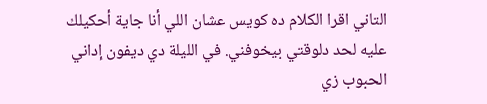التاني اقرا الكلام ده كويس عشان اللي أنا جاية أحكيلك عليه لحد دلوقتي بيخوفني. في الليلة دي ديفون إداني الحبوب زي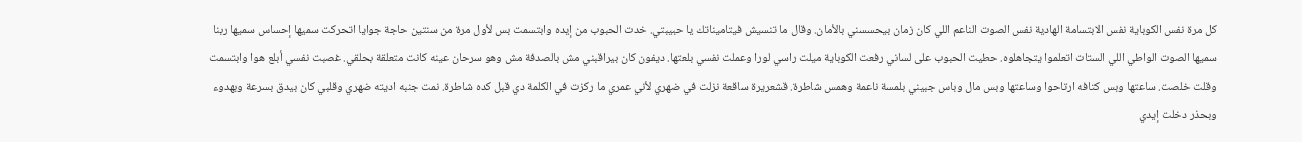كل مرة نفس الكوباية نفس الابتسامة الهادية نفس الصوت الناعم اللي كان زمان بيحسسني بالأمان. وقال ما تنسيش فيتاميناتك يا حبيبتي. خدت الحبوب من إيده وابتسمت بس لأول مرة من سنتين حاجة جوايا اتحركت سميها إحساس سميها ربنا سميها الصوت الواطي اللي الستات اتعلموا يتجاهلوه. حطيت الحبوب على لساني رفعت الكوباية ميلت راسي لورا وعملت نفسي بلعتها. ديفون كان بيراقبني مش بالصدفة مش وهو سرحان عينه كانت متعلقة بحلقي. غصبت نفسي أبلع هوا وابتسمت وقلت خلصت. ساعتها وبس كتافه ارتاحوا وساعتها وبس مال وباس جبيني بلمسة ناعمة وهمس شاطرة. قشعريرة ساقعة نزلت في ضهري لأني عمري ما ركزت في الكلمة دي قبل كده شاطرة. نمت جنبه اديته ضهري وقلبي كان بيدق بسرعة وبهدوء وبحذر دخلت إيدي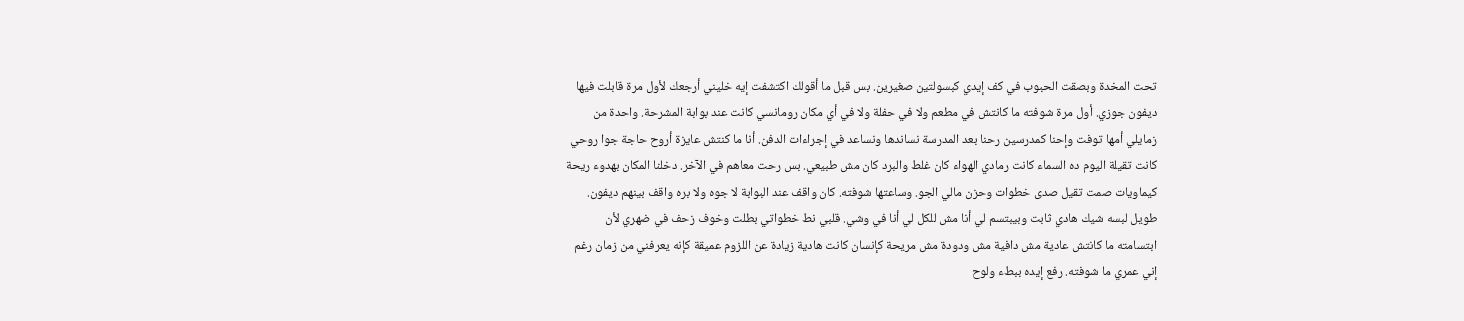تحت المخدة وبصقت الحبوب في كف إيدي كبسولتين صغيرين. بس قبل ما أقولك اكتشفت إيه خليني أرجعك لأول مرة قابلت فيها ديفون جوزي. أول مرة شوفته ما كانتش في مطعم ولا في حفلة ولا في أي مكان رومانسي كانت عند بوابة المشرحة. واحدة من زمايلي أمها توفت وإحنا كمدرسين رحنا بعد المدرسة نساندها ونساعد في إجراءات الدفن. أنا ما كنتش عايزة أروح حاجة جوا روحي كانت تقيلة اليوم ده السماء كانت رمادي الهواء كان غلط والبرد كان مش طبيعي. بس رحت معاهم في الآخر. دخلنا المكان بهدوء ريحة كيماويات صمت تقيل صدى خطوات وحزن مالي الجو. وساعتها شوفته. كان واقف عند البوابة لا جوه ولا بره واقف بينهم ديفون. طويل لبسه شيك هادي ثابت وبيبتسم لي أنا مش للكل لي أنا في وشي. قلبي نط خطواتي بطلت وخوف زحف في ضهري لأن ابتسامته ما كانتش عادية مش دافية مش ودودة مش مريحة كإنسان كانت هادية زيادة عن اللزوم عميقة كإنه يعرفني من زمان رغم إني عمري ما شوفته. رفع إيده ببطء ولوح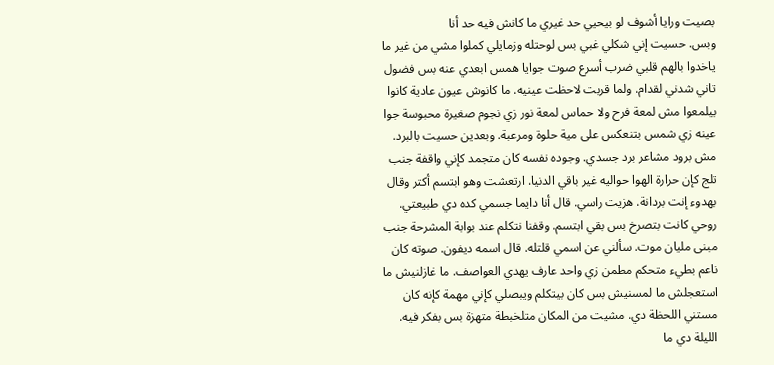بصيت ورايا أشوف لو بيحيي حد غيري ما كانش فيه حد أنا
وبس. حسيت إني شكلي غبي بس لوحتله وزمايلي كملوا مشي من غير ما ياخدوا بالهم قلبي ضرب أسرع صوت جوايا همس ابعدي عنه بس فضول تاني شدني لقدام. ولما قربت لاحظت عينيه. ما كانوش عيون عادية كانوا بيلمعوا مش لمعة فرح ولا حماس لمعة نور زي نجوم صغيرة محبوسة جوا عينه زي شمس بتنعكس على مية حلوة ومرعبة. وبعدين حسيت بالبرد. مش برود مشاعر برد جسدي. وجوده نفسه كان متجمد كإني واقفة جنب تلج كإن حرارة الهوا حواليه غير باقي الدنيا. ارتعشت وهو ابتسم أكتر وقال بهدوء إنت بردانة. هزيت راسي. قال أنا دايما جسمي كده دي طبيعتي. روحي كانت بتصرخ بس بقي ابتسم. وقفنا نتكلم عند بوابة المشرحة جنب مبنى مليان موت. سألني عن اسمي قلتله. قال اسمه ديفون. صوته كان ناعم بطيء متحكم مطمن زي واحد عارف يهدي العواصف. ما غازلنيش ما استعجلش ما لمسنيش بس كان بيتكلم ويبصلي كإني مهمة كإنه كان مستني اللحظة دي. مشيت من المكان متلخبطة متهزة بس بفكر فيه. الليلة دي ما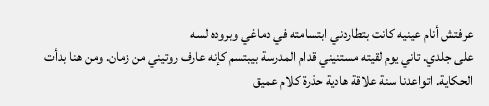عرفتش أنام عينيه كانت بتطاردني ابتسامته في دماغي وبروده لسه
على جلدي. تاني يوم لقيته مستنيني قدام المدرسة بيبتسم كإنه عارف روتيني من زمان. ومن هنا بدأت الحكاية. اتواعدنا سنة علاقة هادية حذرة كلام عميق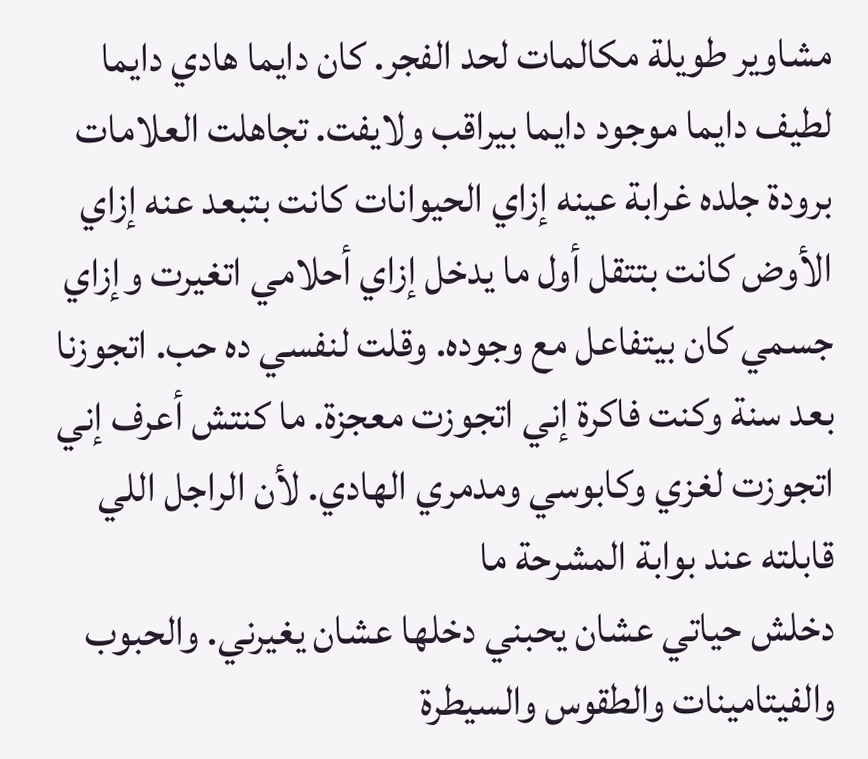مشاوير طويلة مكالمات لحد الفجر. كان دايما هادي دايما لطيف دايما موجود دايما بيراقب ولايفت. تجاهلت العلامات برودة جلده غرابة عينه إزاي الحيوانات كانت بتبعد عنه إزاي الأوض كانت بتتقل أول ما يدخل إزاي أحلامي اتغيرت وإزاي جسمي كان بيتفاعل مع وجوده. وقلت لنفسي ده حب. اتجوزنا بعد سنة وكنت فاكرة إني اتجوزت معجزة. ما كنتش أعرف إني اتجوزت لغزي وكابوسي ومدمري الهادي. لأن الراجل اللي قابلته عند بوابة المشرحة ما
دخلش حياتي عشان يحبني دخلها عشان يغيرني. والحبوب والفيتامينات والطقوس والسيطرة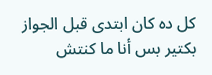كل ده كان ابتدى قبل الجواز بكتير بس أنا ما كنتش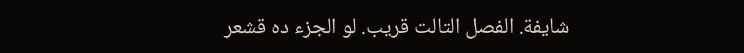شايفة. الفصل التالت قريب. لو الجزء ده قشعر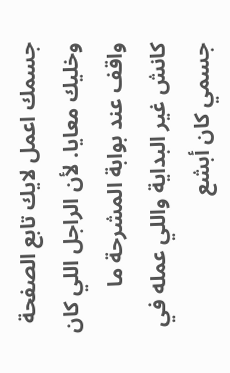جسمك اعمل لايك تابع الصفحة وخليك معايا. لأن الراجل اللي كان واقف عند بوابة المشرحة ما كانش غير البداية واللي عمله في جسمي كان أبشع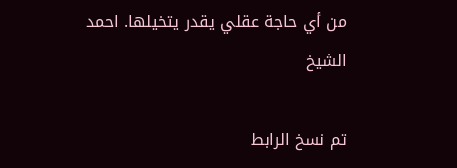من أي حاجة عقلي يقدر يتخيلها. احمد
الشيخ

تم نسخ الرابط